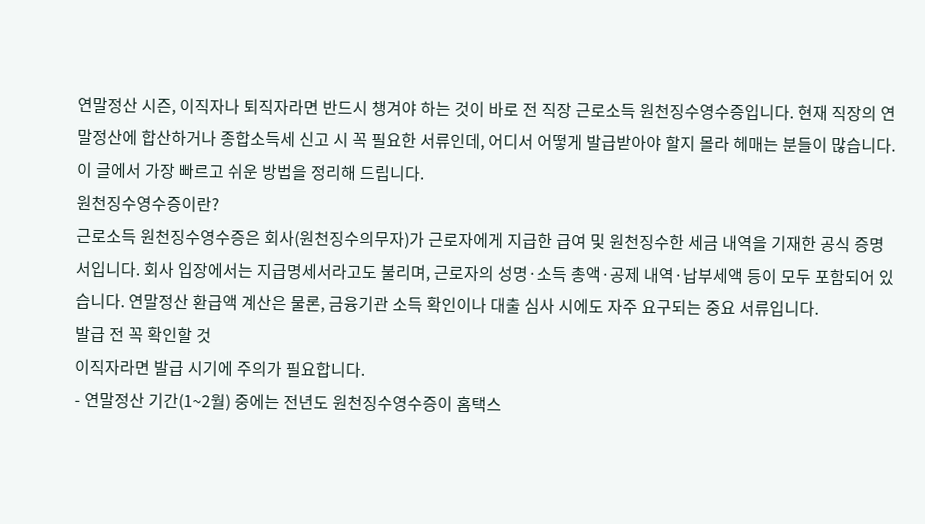연말정산 시즌, 이직자나 퇴직자라면 반드시 챙겨야 하는 것이 바로 전 직장 근로소득 원천징수영수증입니다. 현재 직장의 연말정산에 합산하거나 종합소득세 신고 시 꼭 필요한 서류인데, 어디서 어떻게 발급받아야 할지 몰라 헤매는 분들이 많습니다. 이 글에서 가장 빠르고 쉬운 방법을 정리해 드립니다.
원천징수영수증이란?
근로소득 원천징수영수증은 회사(원천징수의무자)가 근로자에게 지급한 급여 및 원천징수한 세금 내역을 기재한 공식 증명서입니다. 회사 입장에서는 지급명세서라고도 불리며, 근로자의 성명·소득 총액·공제 내역·납부세액 등이 모두 포함되어 있습니다. 연말정산 환급액 계산은 물론, 금융기관 소득 확인이나 대출 심사 시에도 자주 요구되는 중요 서류입니다.
발급 전 꼭 확인할 것
이직자라면 발급 시기에 주의가 필요합니다.
- 연말정산 기간(1~2월) 중에는 전년도 원천징수영수증이 홈택스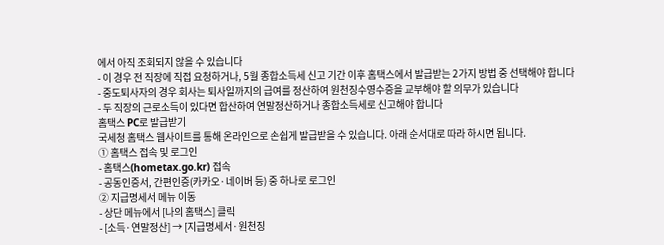에서 아직 조회되지 않을 수 있습니다
- 이 경우 전 직장에 직접 요청하거나, 5월 종합소득세 신고 기간 이후 홈택스에서 발급받는 2가지 방법 중 선택해야 합니다
- 중도퇴사자의 경우 회사는 퇴사일까지의 급여를 정산하여 원천징수영수증을 교부해야 할 의무가 있습니다
- 두 직장의 근로소득이 있다면 합산하여 연말정산하거나 종합소득세로 신고해야 합니다
홈택스 PC로 발급받기
국세청 홈택스 웹사이트를 통해 온라인으로 손쉽게 발급받을 수 있습니다. 아래 순서대로 따라 하시면 됩니다.
① 홈택스 접속 및 로그인
- 홈택스(hometax.go.kr) 접속
- 공동인증서, 간편인증(카카오·네이버 등) 중 하나로 로그인
② 지급명세서 메뉴 이동
- 상단 메뉴에서 [나의 홈택스] 클릭
- [소득·연말정산] → [지급명세서·원천징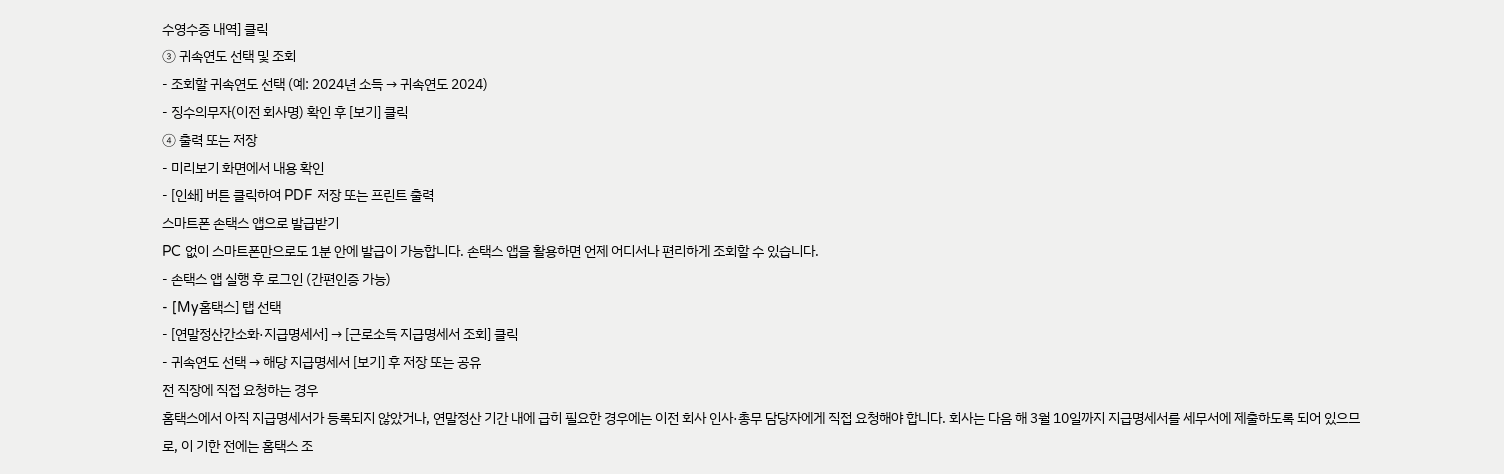수영수증 내역] 클릭
③ 귀속연도 선택 및 조회
- 조회할 귀속연도 선택 (예: 2024년 소득 → 귀속연도 2024)
- 징수의무자(이전 회사명) 확인 후 [보기] 클릭
④ 출력 또는 저장
- 미리보기 화면에서 내용 확인
- [인쇄] 버튼 클릭하여 PDF 저장 또는 프린트 출력
스마트폰 손택스 앱으로 발급받기
PC 없이 스마트폰만으로도 1분 안에 발급이 가능합니다. 손택스 앱을 활용하면 언제 어디서나 편리하게 조회할 수 있습니다.
- 손택스 앱 실행 후 로그인 (간편인증 가능)
- [My홈택스] 탭 선택
- [연말정산간소화·지급명세서] → [근로소득 지급명세서 조회] 클릭
- 귀속연도 선택 → 해당 지급명세서 [보기] 후 저장 또는 공유
전 직장에 직접 요청하는 경우
홈택스에서 아직 지급명세서가 등록되지 않았거나, 연말정산 기간 내에 급히 필요한 경우에는 이전 회사 인사·총무 담당자에게 직접 요청해야 합니다. 회사는 다음 해 3월 10일까지 지급명세서를 세무서에 제출하도록 되어 있으므로, 이 기한 전에는 홈택스 조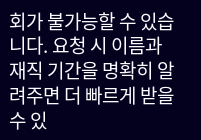회가 불가능할 수 있습니다. 요청 시 이름과 재직 기간을 명확히 알려주면 더 빠르게 받을 수 있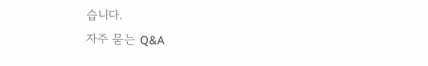습니다.
자주 묻는 Q&A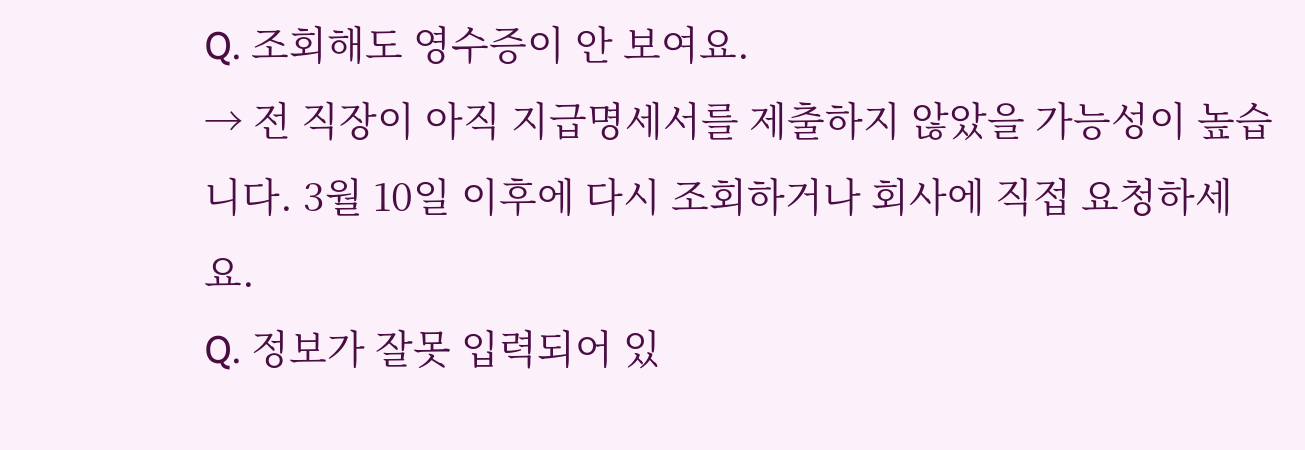Q. 조회해도 영수증이 안 보여요.
→ 전 직장이 아직 지급명세서를 제출하지 않았을 가능성이 높습니다. 3월 10일 이후에 다시 조회하거나 회사에 직접 요청하세요.
Q. 정보가 잘못 입력되어 있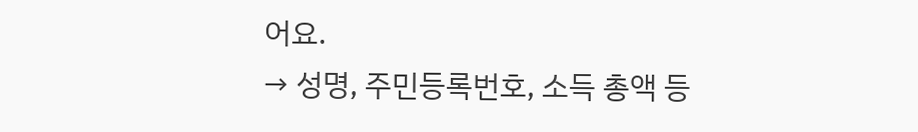어요.
→ 성명, 주민등록번호, 소득 총액 등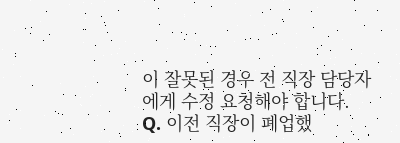이 잘못된 경우 전 직장 담당자에게 수정 요청해야 합니다.
Q. 이전 직장이 폐업했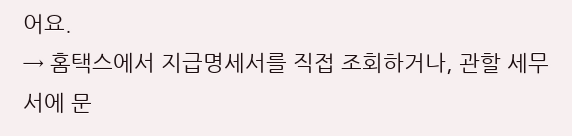어요.
→ 홈택스에서 지급명세서를 직접 조회하거나, 관할 세무서에 문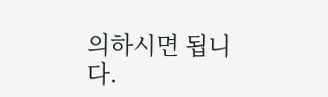의하시면 됩니다.